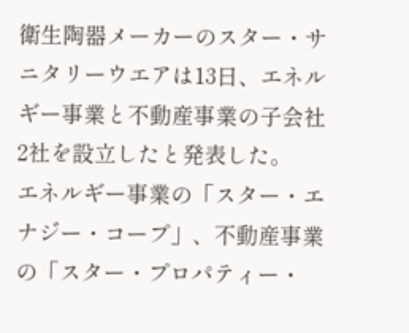衛生陶器メーカーのスター・サニタリーウエアは13日、エネルギー事業と不動産事業の子会社2社を設立したと発表した。
エネルギー事業の「スター・エナジー・コープ」、不動産事業の「スター・プロパティー・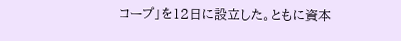コープ」を12日に設立した。ともに資本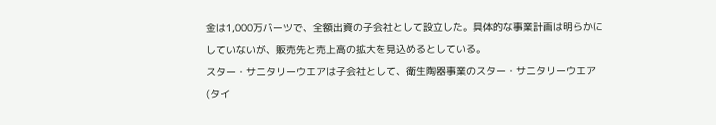金は1,000万バーツで、全額出資の子会社として設立した。具体的な事業計画は明らかにしていないが、販売先と売上高の拡大を見込めるとしている。
スター・サニタリーウエアは子会社として、衛生陶器事業のスター・サニタリーウエア(タイ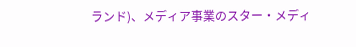ランド)、メディア事業のスター・メディ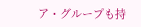ア・グループも持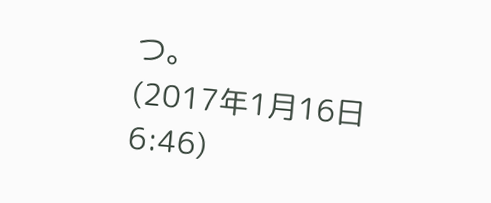つ。
(2017年1月16日 6:46)